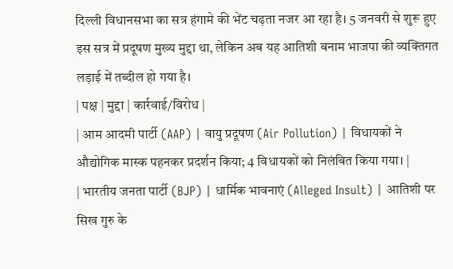दिल्ली विधानसभा का सत्र हंगामे की भेंट चढ़ता नजर आ रहा है। 5 जनवरी से शुरू हुए इस सत्र में प्रदूषण मुख्य मुद्दा था, लेकिन अब यह आतिशी बनाम भाजपा की व्यक्तिगत लड़ाई में तब्दील हो गया है।
| पक्ष | मुद्दा | कार्रवाई/विरोध |
| आम आदमी पार्टी (AAP) | वायु प्रदूषण (Air Pollution) | विधायकों ने औद्योगिक मास्क पहनकर प्रदर्शन किया; 4 विधायकों को निलंबित किया गया। |
| भारतीय जनता पार्टी (BJP) | धार्मिक भावनाएं (Alleged Insult) | आतिशी पर सिख गुरु के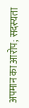अपमान का आरोप; सदस्यता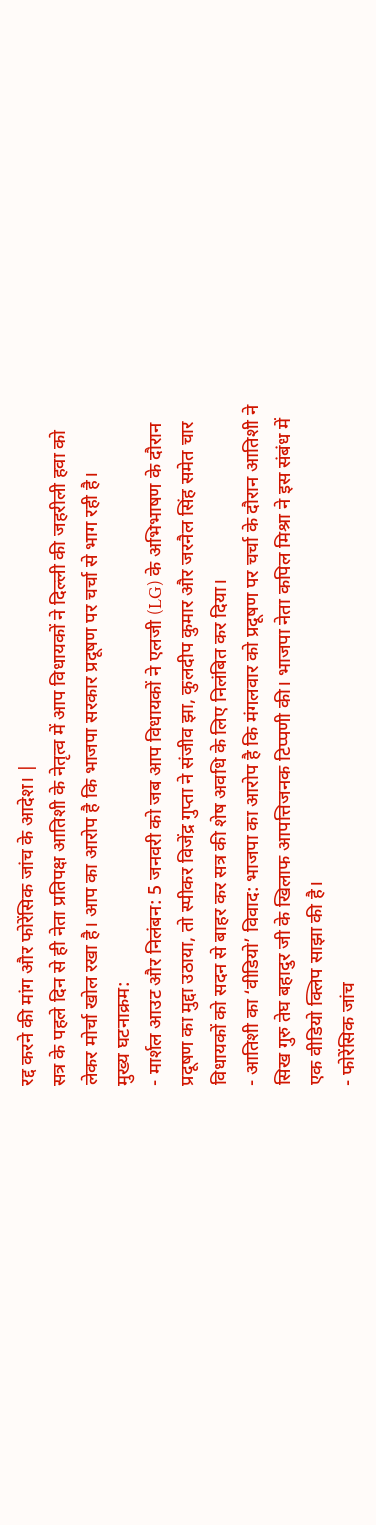रद्द करने की मांग और फोरेंसिक जांच के आदेश। |
सत्र के पहले दिन से ही नेता प्रतिपक्ष आतिशी के नेतृत्व में आप विधायकों ने दिल्ली की जहरीली हवा को लेकर मोर्चा खोल रखा है। आप का आरोप है कि भाजपा सरकार प्रदूषण पर चर्चा से भाग रही है।
मुख्य घटनाक्रम:
- मार्शल आउट और निलंबन: 5 जनवरी को जब आप विधायकों ने एलजी (LG) के अभिभाषण के दौरान प्रदूषण का मुद्दा उठाया, तो स्पीकर विजेंद्र गुप्ता ने संजीव झा, कुलदीप कुमार और जरनैल सिंह समेत चार विधायकों को सदन से बाहर कर सत्र की शेष अवधि के लिए निलंबित कर दिया।
- आतिशी का ‘वीडियो’ विवाद: भाजपा का आरोप है कि मंगलवार को प्रदूषण पर चर्चा के दौरान आतिशी ने सिख गुरु तेघ बहादुर जी के खिलाफ आपत्तिजनक टिप्पणी की। भाजपा नेता कपिल मिश्रा ने इस संबंध में एक वीडियो क्लिप साझा की है।
- फोरेंसिक जांच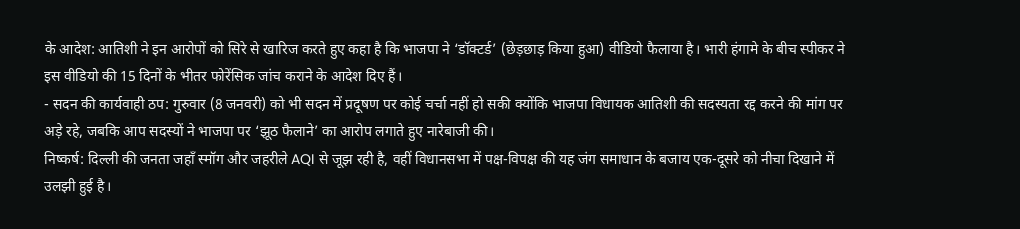के आदेश: आतिशी ने इन आरोपों को सिरे से खारिज करते हुए कहा है कि भाजपा ने ‘डॉक्टर्ड’ (छेड़छाड़ किया हुआ) वीडियो फैलाया है। भारी हंगामे के बीच स्पीकर ने इस वीडियो की 15 दिनों के भीतर फोरेंसिक जांच कराने के आदेश दिए हैं।
- सदन की कार्यवाही ठप: गुरुवार (8 जनवरी) को भी सदन में प्रदूषण पर कोई चर्चा नहीं हो सकी क्योंकि भाजपा विधायक आतिशी की सदस्यता रद्द करने की मांग पर अड़े रहे, जबकि आप सदस्यों ने भाजपा पर ‘झूठ फैलाने’ का आरोप लगाते हुए नारेबाजी की।
निष्कर्ष: दिल्ली की जनता जहाँ स्मॉग और जहरीले AQI से जूझ रही है, वहीं विधानसभा में पक्ष-विपक्ष की यह जंग समाधान के बजाय एक-दूसरे को नीचा दिखाने में उलझी हुई है।